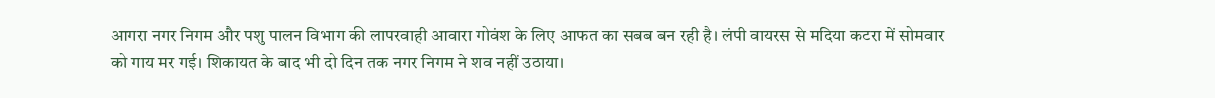आगरा नगर निगम और पशु पालन विभाग की लापरवाही आवारा गोवंश के लिए आफत का सबब बन रही है। लंपी वायरस से मदिया कटरा में सोमवार को गाय मर गई। शिकायत के बाद भी दो दिन तक नगर निगम ने शव नहीं उठाया।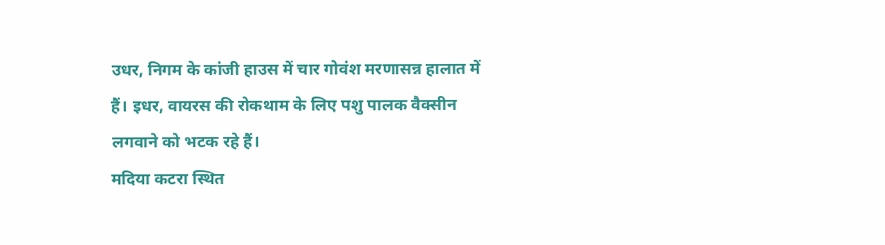उधर, निगम के कांजी हाउस में चार गोवंश मरणासन्न हालात में हैं। इधर, वायरस की रोकथाम के लिए पशु पालक वैक्सीन लगवाने को भटक रहे हैं।
मदिया कटरा स्थित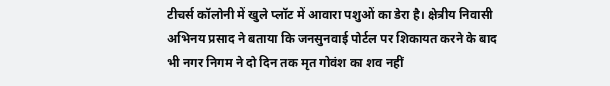टीचर्स कॉलोनी में खुले प्लॉट में आवारा पशुओं का डेरा है। क्षेत्रीय निवासी अभिनय प्रसाद ने बताया कि जनसुनवाई पोर्टल पर शिकायत करने के बाद भी नगर निगम ने दो दिन तक मृत गोवंश का शव नहीं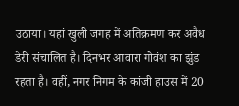उठाया। यहां खुली जगह में अतिक्रमण कर अवैध डेरी संचालित है। दिनभर आवारा गोवंश का झुंड रहता है। वहीं, नगर निगम के कांजी हाउस में 20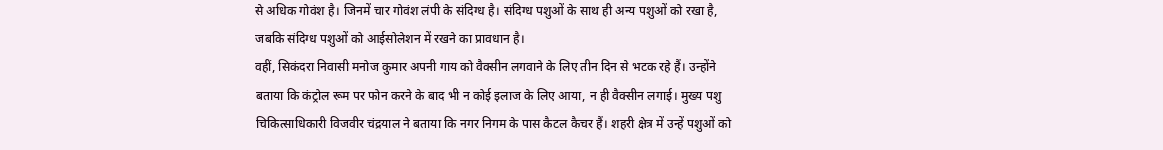से अधिक गोवंश है। जिनमें चार गोवंश लंपी के संदिग्ध है। संदिग्ध पशुओं के साथ ही अन्य पशुओं को रखा है, जबकि संदिग्ध पशुओं को आईसोलेशन में रखने का प्रावधान है।
वहीं, सिकंदरा निवासी मनोज कुमार अपनी गाय को वैक्सीन लगवाने के लिए तीन दिन से भटक रहे हैं। उन्होंने बताया कि कंट्रोल रूम पर फोन करने के बाद भी न कोई इलाज के लिए आया, न ही वैक्सीन लगाई। मुख्य पशु चिकित्साधिकारी विजवीर चंद्रयाल ने बताया कि नगर निगम के पास कैटल कैचर हैं। शहरी क्षेत्र में उन्हें पशुओं को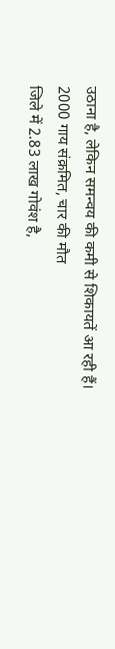उठाना है, लेकिन समन्वय की कमी से शिकायतें आ रही हैं।
2000 गाय संक्रमित, चार की मौत
जिले में 2.83 लाख गोवंश है,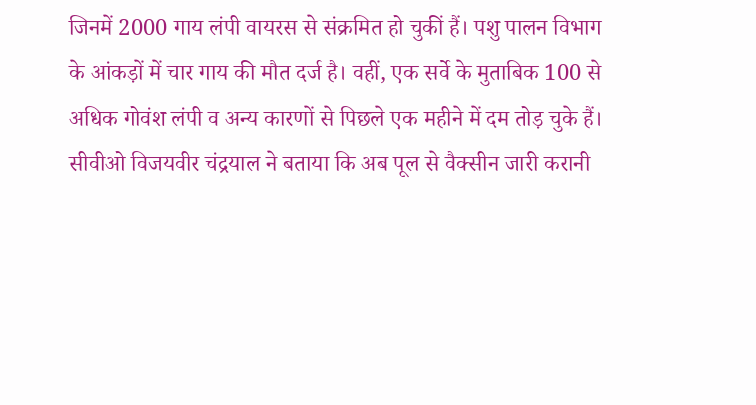जिनमें 2000 गाय लंपी वायरस से संक्रमित हो चुकीं हैं। पशु पालन विभाग के आंकड़ों में चार गाय की मौत दर्ज है। वहीं, एक सर्वे के मुताबिक 100 से अधिक गोवंश लंपी व अन्य कारणों से पिछले एक महीने में दम तोड़ चुके हैं। सीवीओ विजयवीर चंद्रयाल ने बताया कि अब पूल से वैक्सीन जारी करानी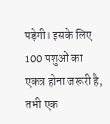पड़ेगी। इसके लिए 100 पशुओं का एकत्र होना जरूरी है, तभी एक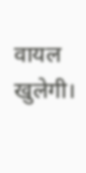वायल खुलेगी।